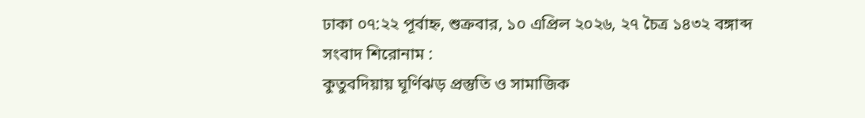ঢাকা ০৭:২২ পূর্বাহ্ন, শুক্রবার, ১০ এপ্রিল ২০২৬, ২৭ চৈত্র ১৪৩২ বঙ্গাব্দ
সংবাদ শিরোনাম :
কুতুবদিয়ায় ঘূর্ণিঝড় প্রস্তুতি ও সামাজিক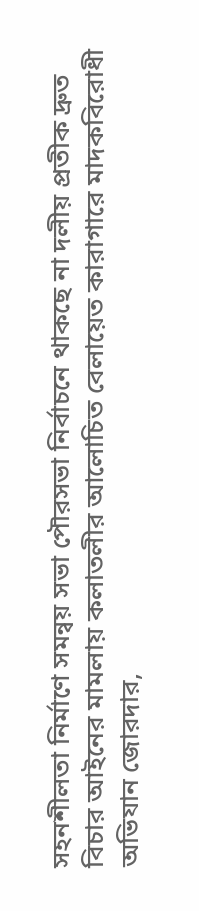সহনশীলতা নির্মাণে সমন্বয় সভা পৌরসভা নির্বাচনে থাকছে না দলীয় প্রতীক দ্রুত বিচার আইনের মামলায় কলাতলীর আলোচিত বেলায়েত কারাগারে মাদকবিরোধী অভিযান জোরদার,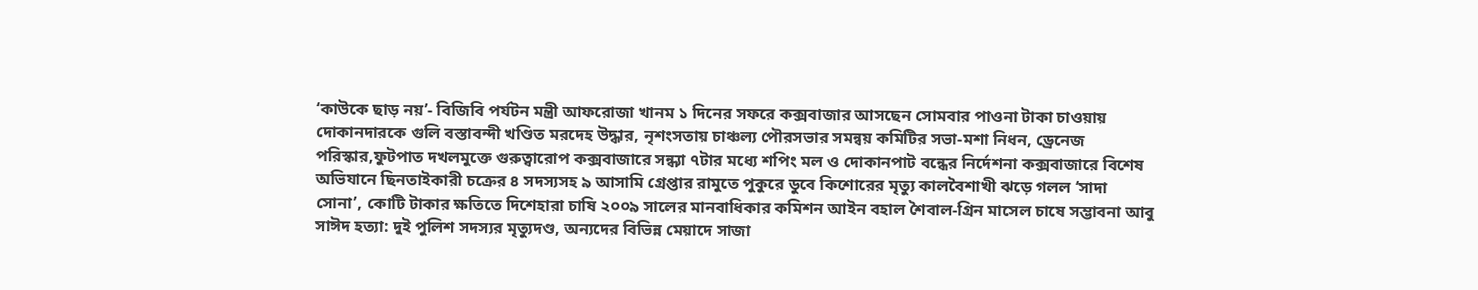‘কাউকে ছাড় নয়’- বিজিবি পর্যটন মন্ত্রী আফরোজা খানম ১ দিনের সফরে কক্সবাজার আসছেন সোমবার পাওনা টাকা চাওয়ায় দোকানদারকে গুলি বস্তাবন্দী খণ্ডিত মরদেহ উদ্ধার, নৃশংসতায় চাঞ্চল্য পৌরসভার সমন্বয় কমিটির সভা-মশা নিধন, ড্রেনেজ পরিস্কার,ফুটপাত দখলমুক্তে গুরুত্বারোপ কক্সবাজারে সন্ধ্যা ৭টার মধ্যে শপিং মল ও দোকানপাট বন্ধের নির্দেশনা কক্সবাজারে বিশেষ অভিযানে ছিনতাইকারী চক্রের ৪ সদস্যসহ ৯ আসামি গ্রেপ্তার রামুতে পুকুরে ডুবে কিশোরের মৃত্যু কালবৈশাখী ঝড়ে গলল ‘সাদা সোনা’, কোটি টাকার ক্ষতিতে দিশেহারা চাষি ২০০৯ সালের মানবাধিকার কমিশন আইন বহাল শৈবাল-গ্রিন মাসেল চাষে সম্ভাবনা আবু সাঈদ হত্যা: দুই পুলিশ সদস্যর মৃত্যুদণ্ড, অন্যদের বিভিন্ন মেয়াদে সাজা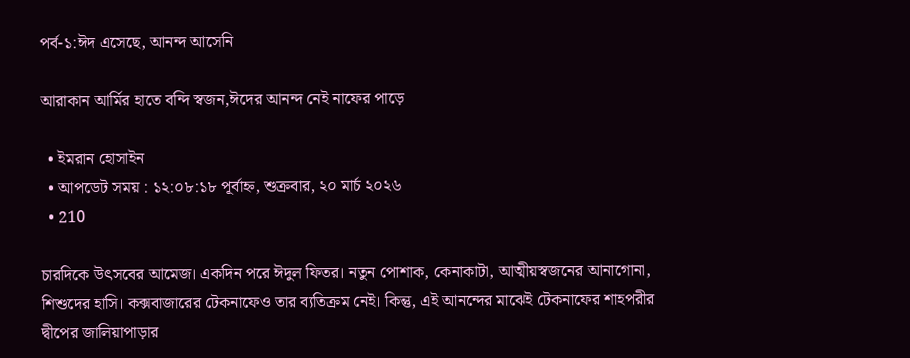পর্ব-১:ঈদ এসেছে, আনন্দ আসেনি

আরাকান আর্মির হাতে বন্দি স্বজন,ঈদের আনন্দ নেই নাফের পাড়ে

  • ইমরান হোসাইন
  • আপডেট সময় : ১২:০৮:১৮ পূর্বাহ্ন, শুক্রবার, ২০ মার্চ ২০২৬
  • 210

চারদিকে উৎসবের আমেজ। একদিন পরে ঈদুল ফিতর। নতুন পোশাক, কেনাকাটা, আত্মীয়স্বজনের আনাগোনা, শিশুদের হাসি। কক্সবাজারের টেকনাফেও তার ব্যতিক্রম নেই। কিন্তু, এই আনন্দের মাঝেই টেকনাফের শাহপরীর দ্বীপের জালিয়াপাড়ার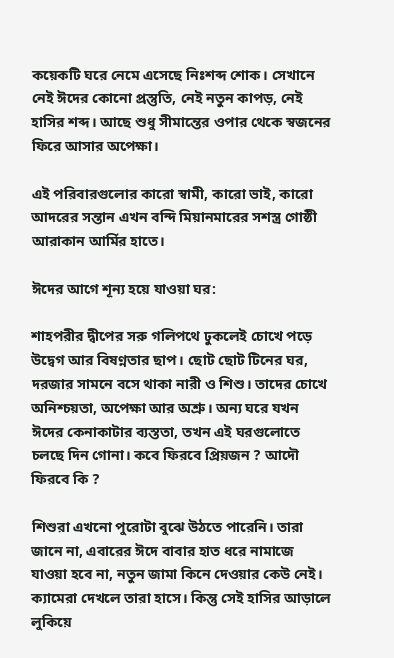কয়েকটি ঘরে নেমে এসেছে নিঃশব্দ শোক। সেখানে নেই ঈদের কোনো প্রস্তুতি, নেই নতুন কাপড়, নেই হাসির শব্দ। আছে শুধু সীমান্তের ওপার থেকে স্বজনের ফিরে আসার অপেক্ষা।

এই পরিবারগুলোর কারো স্বামী, কারো ভাই, কারো আদরের সন্তান এখন বন্দি মিয়ানমারের সশস্ত্র গোষ্ঠী আরাকান আর্মির হাতে।

ঈদের আগে শূন্য হয়ে যাওয়া ঘর:

শাহপরীর দ্বীপের সরু গলিপথে ঢুকলেই চোখে পড়ে উদ্বেগ আর বিষণ্নতার ছাপ। ছোট ছোট টিনের ঘর, দরজার সামনে বসে থাকা নারী ও শিশু। তাদের চোখে অনিশ্চয়তা, অপেক্ষা আর অশ্রু। অন্য ঘরে যখন ঈদের কেনাকাটার ব্যস্ততা, তখন এই ঘরগুলোতে চলছে দিন গোনা। কবে ফিরবে প্রিয়জন ? আদৌ ফিরবে কি ?

শিশুরা এখনো পুরোটা বুঝে উঠতে পারেনি। তারা জানে না, এবারের ঈদে বাবার হাত ধরে নামাজে যাওয়া হবে না, নতুন জামা কিনে দেওয়ার কেউ নেই। ক্যামেরা দেখলে তারা হাসে। কিন্তু সেই হাসির আড়ালে লুকিয়ে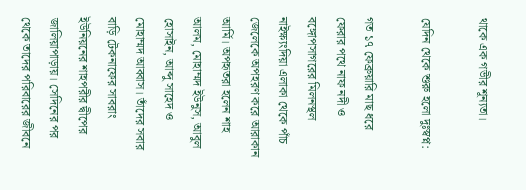থাকে এক গভীর শূন্যতা।

যেদিন থেকে শুরু হলো দুঃস্বপ্ন:

গত ১৭ ফেব্রুয়ারি মাছ ধরে ফেরার পথে নাফ নদী ও বঙ্গোপসাগরের মিলনস্থল নাইক্ষ্যংদিয়া এলাকা থেকে পাঁচ জেলেকে অপহরণ করে আরাকান আর্মি। অপহৃতরা হলেন শাহ আলম, মোহাম্মদ ইউনুস, আবুল হোসাইন, আব্দু সাহেদ ও মোহাম্মদ আব্বাস। তাঁদের সবার বাড়ি টেকনাফের সাবরাং ইউনিয়নের শাহপরীর দ্বীপের জালিয়াপাড়ায়। সেদিনের পর থেকে তাদের পরিবারের জীবনে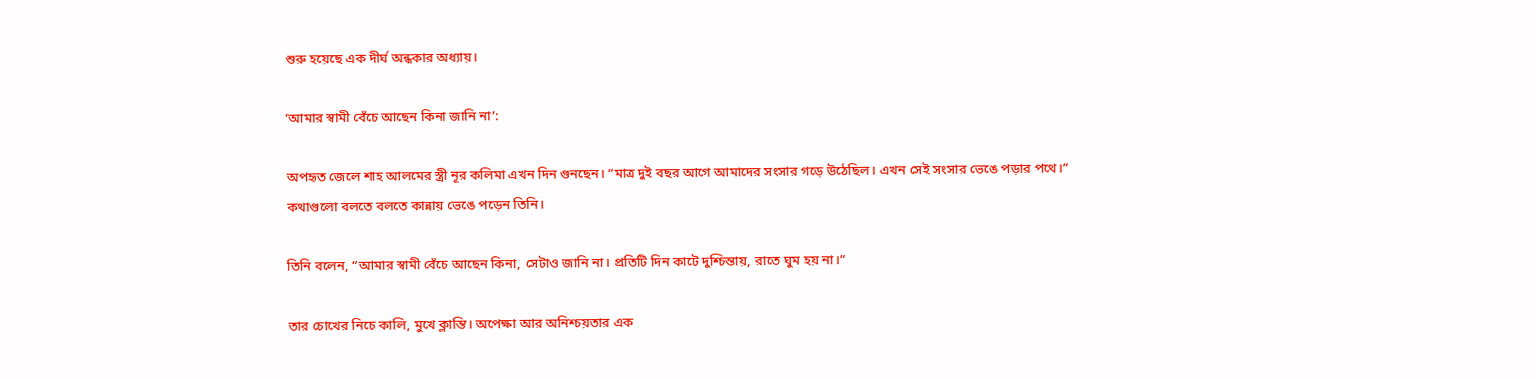শুরু হয়েছে এক দীর্ঘ অন্ধকার অধ্যায়।

‘আমার স্বামী বেঁচে আছেন কিনা জানি না’:

অপহৃত জেলে শাহ আলমের স্ত্রী নূর কলিমা এখন দিন গুনছেন। “মাত্র দুই বছর আগে আমাদের সংসার গড়ে উঠেছিল। এখন সেই সংসার ভেঙে পড়ার পথে।” কথাগুলো বলতে বলতে কান্নায় ভেঙে পড়েন তিনি।

তিনি বলেন, “আমার স্বামী বেঁচে আছেন কিনা, সেটাও জানি না। প্রতিটি দিন কাটে দুশ্চিন্তায়, রাতে ঘুম হয় না।”

তার চোখের নিচে কালি, মুখে ক্লান্তি। অপেক্ষা আর অনিশ্চয়তার এক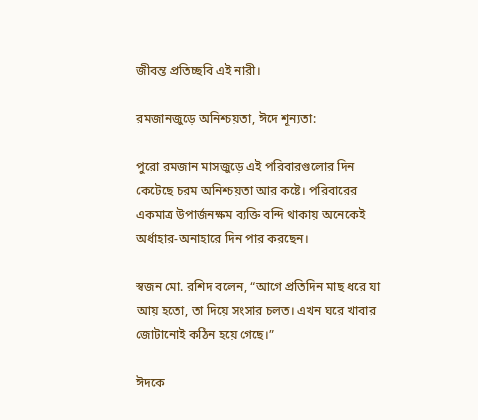জীবন্ত প্রতিচ্ছবি এই নারী।

রমজানজুড়ে অনিশ্চয়তা, ঈদে শূন্যতা:

পুরো রমজান মাসজুড়ে এই পরিবারগুলোর দিন কেটেছে চরম অনিশ্চয়তা আর কষ্টে। পরিবারের একমাত্র উপার্জনক্ষম ব্যক্তি বন্দি থাকায় অনেকেই অর্ধাহার-অনাহারে দিন পার করছেন।

স্বজন মো. রশিদ বলেন, “আগে প্রতিদিন মাছ ধরে যা আয় হতো, তা দিয়ে সংসার চলত। এখন ঘরে খাবার জোটানোই কঠিন হয়ে গেছে।”

ঈদকে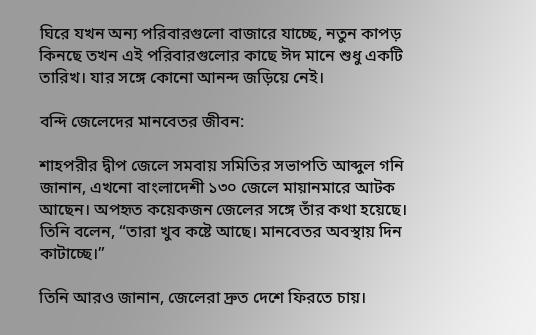ঘিরে যখন অন্য পরিবারগুলো বাজারে যাচ্ছে, নতুন কাপড় কিনছে তখন এই পরিবারগুলোর কাছে ঈদ মানে শুধু একটি তারিখ। যার সঙ্গে কোনো আনন্দ জড়িয়ে নেই।

বন্দি জেলেদের মানবেতর জীবন:

শাহপরীর দ্বীপ জেলে সমবায় সমিতির সভাপতি আব্দুল গনি জানান, এখনো বাংলাদেশী ১৩০ জেলে মায়ানমারে আটক আছেন। অপহৃত কয়েকজন জেলের সঙ্গে তাঁর কথা হয়েছে। তিনি বলেন, “তারা খুব কষ্টে আছে। মানবেতর অবস্থায় দিন কাটাচ্ছে।”

তিনি আরও জানান, জেলেরা দ্রুত দেশে ফিরতে চায়।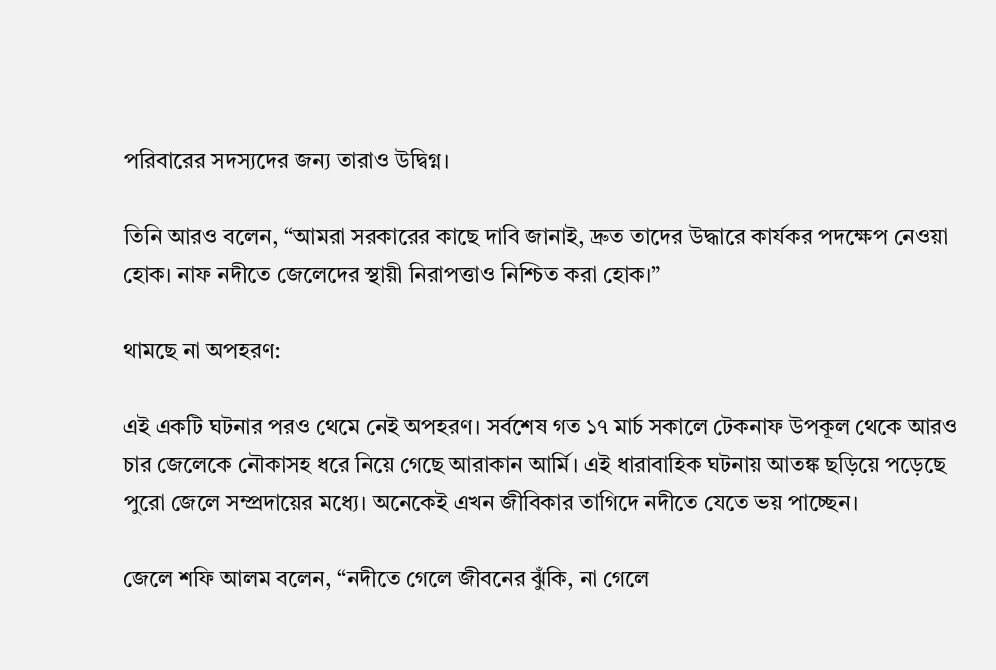পরিবারের সদস্যদের জন্য তারাও উদ্বিগ্ন।

তিনি আরও বলেন, “আমরা সরকারের কাছে দাবি জানাই, দ্রুত তাদের উদ্ধারে কার্যকর পদক্ষেপ নেওয়া হোক। নাফ নদীতে জেলেদের স্থায়ী নিরাপত্তাও নিশ্চিত করা হোক।”

থামছে না অপহরণ:

এই একটি ঘটনার পরও থেমে নেই অপহরণ। সর্বশেষ গত ১৭ মার্চ সকালে টেকনাফ উপকূল থেকে আরও চার জেলেকে নৌকাসহ ধরে নিয়ে গেছে আরাকান আর্মি। এই ধারাবাহিক ঘটনায় আতঙ্ক ছড়িয়ে পড়েছে পুরো জেলে সম্প্রদায়ের মধ্যে। অনেকেই এখন জীবিকার তাগিদে নদীতে যেতে ভয় পাচ্ছেন।

জেলে শফি আলম বলেন, “নদীতে গেলে জীবনের ঝুঁকি, না গেলে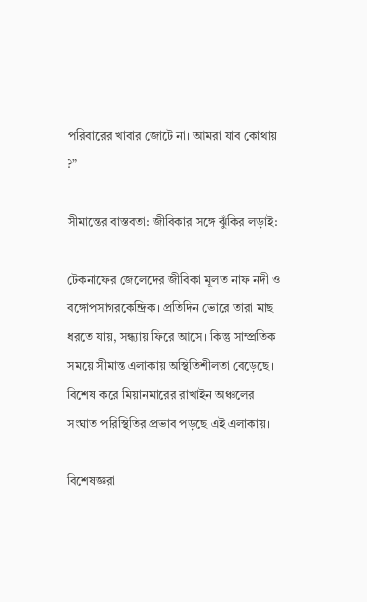পরিবারের খাবার জোটে না। আমরা যাব কোথায় ?”

সীমান্তের বাস্তবতা: জীবিকার সঙ্গে ঝুঁকির লড়াই:

টেকনাফের জেলেদের জীবিকা মূলত নাফ নদী ও বঙ্গোপসাগরকেন্দ্রিক। প্রতিদিন ভোরে তারা মাছ ধরতে যায়, সন্ধ্যায় ফিরে আসে। কিন্তু সাম্প্রতিক সময়ে সীমান্ত এলাকায় অস্থিতিশীলতা বেড়েছে। বিশেষ করে মিয়ানমারের রাখাইন অঞ্চলের সংঘাত পরিস্থিতির প্রভাব পড়ছে এই এলাকায়।

বিশেষজ্ঞরা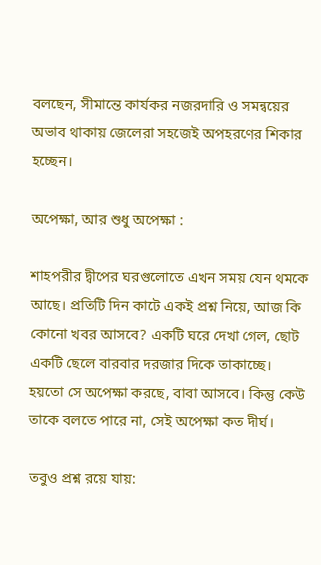বলছেন, সীমান্তে কার্যকর নজরদারি ও সমন্বয়ের অভাব থাকায় জেলেরা সহজেই অপহরণের শিকার হচ্ছেন।

অপেক্ষা, আর শুধু অপেক্ষা :

শাহপরীর দ্বীপের ঘরগুলোতে এখন সময় যেন থমকে আছে। প্রতিটি দিন কাটে একই প্রশ্ন নিয়ে, আজ কি কোনো খবর আসবে? একটি ঘরে দেখা গেল, ছোট একটি ছেলে বারবার দরজার দিকে তাকাচ্ছে। হয়তো সে অপেক্ষা করছে, বাবা আসবে। কিন্তু কেউ তাকে বলতে পারে না, সেই অপেক্ষা কত দীর্ঘ।

তবুও প্রশ্ন রয়ে যায়: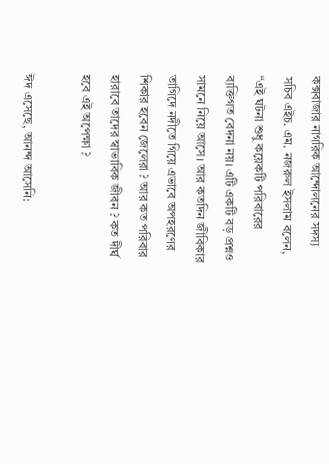কক্সবাজার নাগরিক আন্দোলনের সদস্য সচিব এইচ. এম. নজরুল ইসলাম বলেন, “এই ঘটনা শুধু কয়েকটি পরিবারের ব্যক্তিগত বেদনা নয়। এটি একটি বড় প্রশ্নও সামনে নিয়ে আসে। আর কতদিন জীবিকার তাগিদে নদীতে গিয়ে এভাবে অপহরণের শিকার হবেন জেলেরা ? আর কত পরিবার হারাবে তাদের স্বাভাবিক জীবন ? কত দীর্ঘ হবে এই অপেক্ষা ?

ঈদ এসেছে, আনন্দ আসেনি: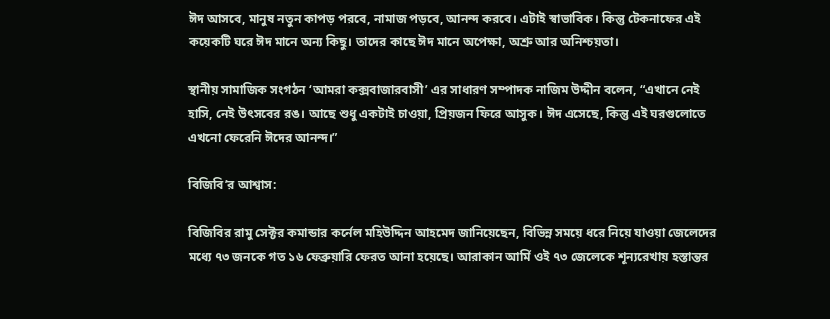ঈদ আসবে, মানুষ নতুন কাপড় পরবে, নামাজ পড়বে, আনন্দ করবে। এটাই স্বাভাবিক। কিন্তু টেকনাফের এই কয়েকটি ঘরে ঈদ মানে অন্য কিছু। তাদের কাছে ঈদ মানে অপেক্ষা, অশ্রু আর অনিশ্চয়তা।

স্থানীয় সামাজিক সংগঠন ‘আমরা কক্সবাজারবাসী’ এর সাধারণ সম্পাদক নাজিম উদ্দীন বলেন, “এখানে নেই হাসি, নেই উৎসবের রঙ। আছে শুধু একটাই চাওয়া, প্রিয়জন ফিরে আসুক। ঈদ এসেছে, কিন্তু এই ঘরগুলোতে এখনো ফেরেনি ঈদের আনন্দ।”

বিজিবি’র আশ্বাস:

বিজিবির রামু সেক্টর কমান্ডার কর্নেল মহিউদ্দিন আহমেদ জানিয়েছেন, বিভিন্ন সময়ে ধরে নিয়ে যাওয়া জেলেদের মধ্যে ৭৩ জনকে গত ১৬ ফেব্রুয়ারি ফেরত আনা হয়েছে। আরাকান আর্মি ওই ৭৩ জেলেকে শূন্যরেখায় হস্তান্তর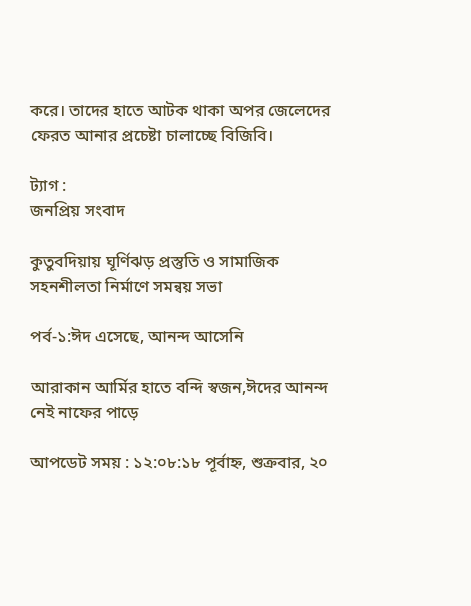করে। তাদের হাতে আটক থাকা অপর জেলেদের ফেরত আনার প্রচেষ্টা চালাচ্ছে বিজিবি।

ট্যাগ :
জনপ্রিয় সংবাদ

কুতুবদিয়ায় ঘূর্ণিঝড় প্রস্তুতি ও সামাজিক সহনশীলতা নির্মাণে সমন্বয় সভা

পর্ব-১:ঈদ এসেছে, আনন্দ আসেনি

আরাকান আর্মির হাতে বন্দি স্বজন,ঈদের আনন্দ নেই নাফের পাড়ে

আপডেট সময় : ১২:০৮:১৮ পূর্বাহ্ন, শুক্রবার, ২০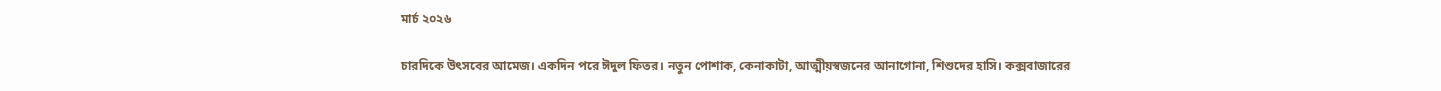মার্চ ২০২৬

চারদিকে উৎসবের আমেজ। একদিন পরে ঈদুল ফিতর। নতুন পোশাক, কেনাকাটা, আত্মীয়স্বজনের আনাগোনা, শিশুদের হাসি। কক্সবাজারের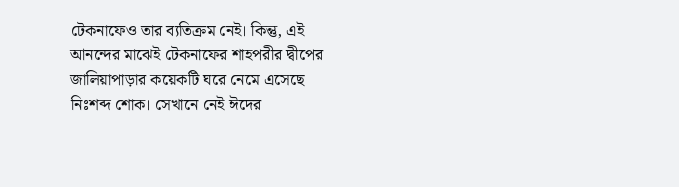টেকনাফেও তার ব্যতিক্রম নেই। কিন্তু, এই আনন্দের মাঝেই টেকনাফের শাহপরীর দ্বীপের জালিয়াপাড়ার কয়েকটি ঘরে নেমে এসেছে নিঃশব্দ শোক। সেখানে নেই ঈদের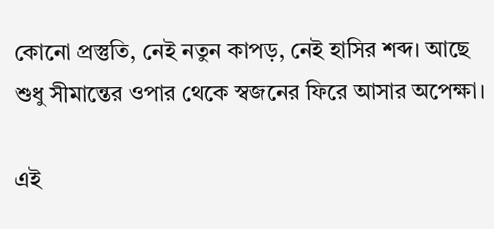কোনো প্রস্তুতি, নেই নতুন কাপড়, নেই হাসির শব্দ। আছে শুধু সীমান্তের ওপার থেকে স্বজনের ফিরে আসার অপেক্ষা।

এই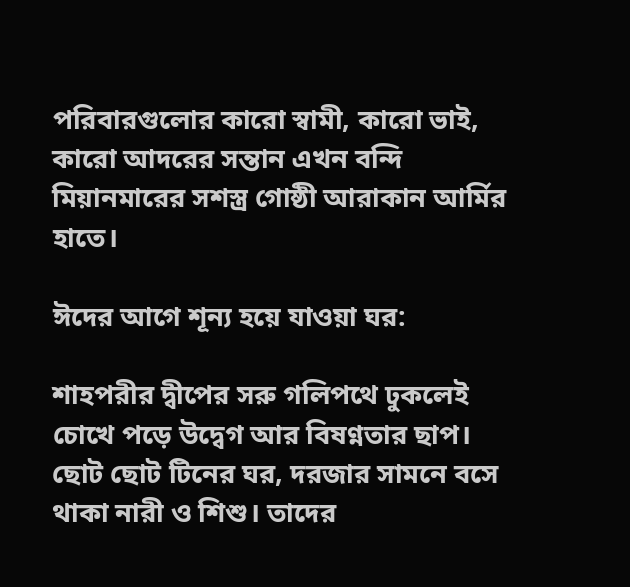পরিবারগুলোর কারো স্বামী, কারো ভাই, কারো আদরের সন্তান এখন বন্দি মিয়ানমারের সশস্ত্র গোষ্ঠী আরাকান আর্মির হাতে।

ঈদের আগে শূন্য হয়ে যাওয়া ঘর:

শাহপরীর দ্বীপের সরু গলিপথে ঢুকলেই চোখে পড়ে উদ্বেগ আর বিষণ্নতার ছাপ। ছোট ছোট টিনের ঘর, দরজার সামনে বসে থাকা নারী ও শিশু। তাদের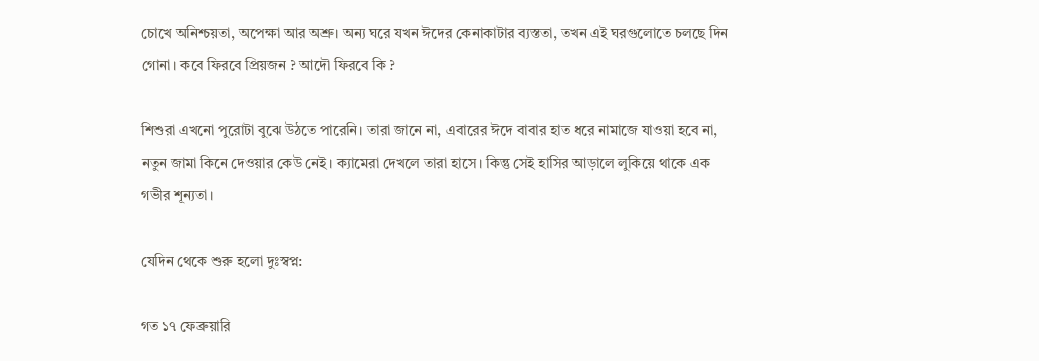চোখে অনিশ্চয়তা, অপেক্ষা আর অশ্রু। অন্য ঘরে যখন ঈদের কেনাকাটার ব্যস্ততা, তখন এই ঘরগুলোতে চলছে দিন গোনা। কবে ফিরবে প্রিয়জন ? আদৌ ফিরবে কি ?

শিশুরা এখনো পুরোটা বুঝে উঠতে পারেনি। তারা জানে না, এবারের ঈদে বাবার হাত ধরে নামাজে যাওয়া হবে না, নতুন জামা কিনে দেওয়ার কেউ নেই। ক্যামেরা দেখলে তারা হাসে। কিন্তু সেই হাসির আড়ালে লুকিয়ে থাকে এক গভীর শূন্যতা।

যেদিন থেকে শুরু হলো দুঃস্বপ্ন:

গত ১৭ ফেব্রুয়ারি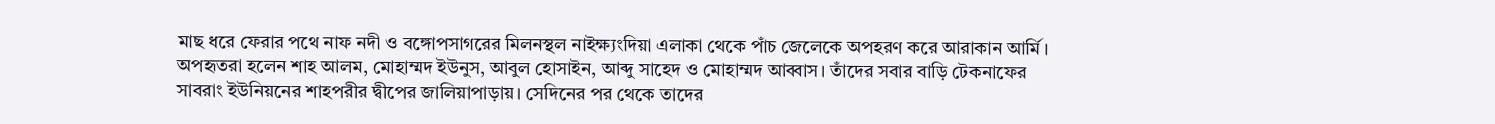মাছ ধরে ফেরার পথে নাফ নদী ও বঙ্গোপসাগরের মিলনস্থল নাইক্ষ্যংদিয়া এলাকা থেকে পাঁচ জেলেকে অপহরণ করে আরাকান আর্মি। অপহৃতরা হলেন শাহ আলম, মোহাম্মদ ইউনুস, আবুল হোসাইন, আব্দু সাহেদ ও মোহাম্মদ আব্বাস। তাঁদের সবার বাড়ি টেকনাফের সাবরাং ইউনিয়নের শাহপরীর দ্বীপের জালিয়াপাড়ায়। সেদিনের পর থেকে তাদের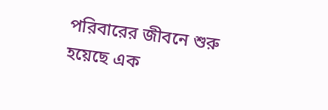পরিবারের জীবনে শুরু হয়েছে এক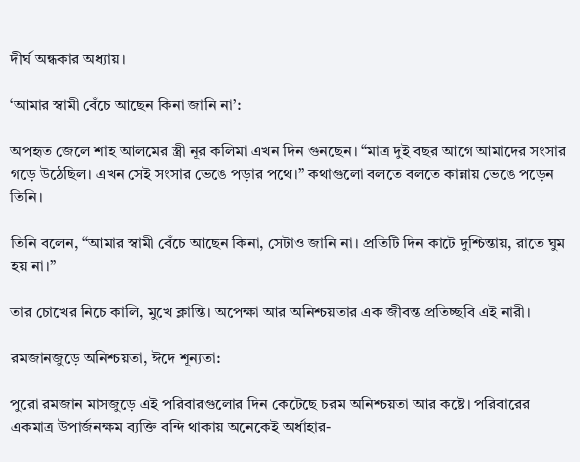দীর্ঘ অন্ধকার অধ্যায়।

‘আমার স্বামী বেঁচে আছেন কিনা জানি না’:

অপহৃত জেলে শাহ আলমের স্ত্রী নূর কলিমা এখন দিন গুনছেন। “মাত্র দুই বছর আগে আমাদের সংসার গড়ে উঠেছিল। এখন সেই সংসার ভেঙে পড়ার পথে।” কথাগুলো বলতে বলতে কান্নায় ভেঙে পড়েন তিনি।

তিনি বলেন, “আমার স্বামী বেঁচে আছেন কিনা, সেটাও জানি না। প্রতিটি দিন কাটে দুশ্চিন্তায়, রাতে ঘুম হয় না।”

তার চোখের নিচে কালি, মুখে ক্লান্তি। অপেক্ষা আর অনিশ্চয়তার এক জীবন্ত প্রতিচ্ছবি এই নারী।

রমজানজুড়ে অনিশ্চয়তা, ঈদে শূন্যতা:

পুরো রমজান মাসজুড়ে এই পরিবারগুলোর দিন কেটেছে চরম অনিশ্চয়তা আর কষ্টে। পরিবারের একমাত্র উপার্জনক্ষম ব্যক্তি বন্দি থাকায় অনেকেই অর্ধাহার-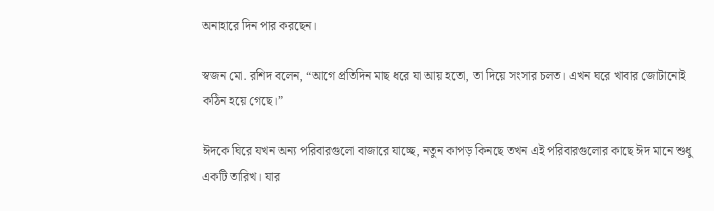অনাহারে দিন পার করছেন।

স্বজন মো. রশিদ বলেন, “আগে প্রতিদিন মাছ ধরে যা আয় হতো, তা দিয়ে সংসার চলত। এখন ঘরে খাবার জোটানোই কঠিন হয়ে গেছে।”

ঈদকে ঘিরে যখন অন্য পরিবারগুলো বাজারে যাচ্ছে, নতুন কাপড় কিনছে তখন এই পরিবারগুলোর কাছে ঈদ মানে শুধু একটি তারিখ। যার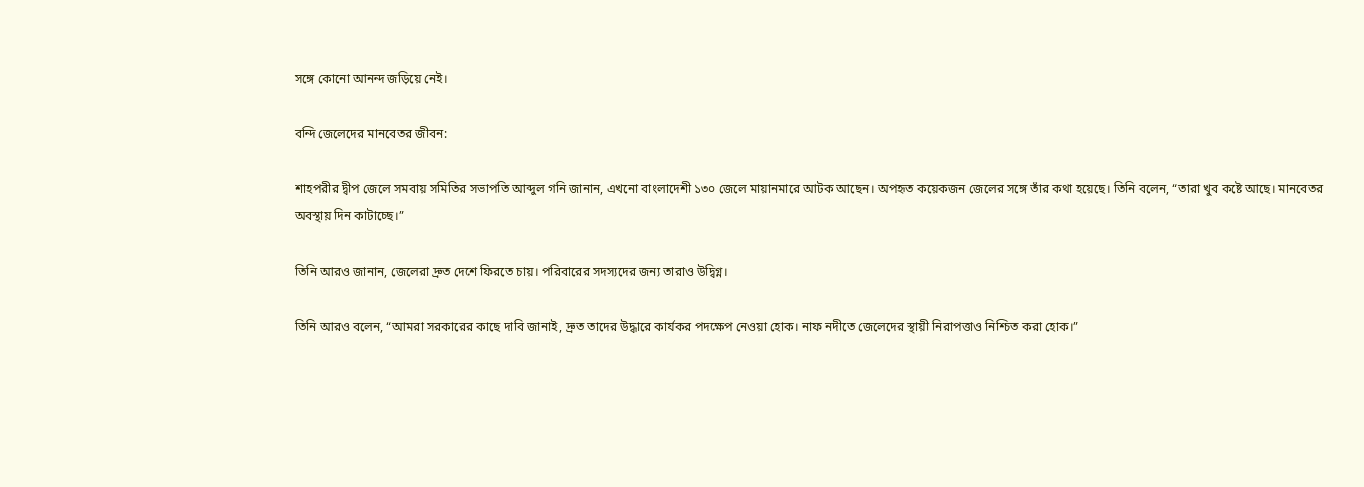সঙ্গে কোনো আনন্দ জড়িয়ে নেই।

বন্দি জেলেদের মানবেতর জীবন:

শাহপরীর দ্বীপ জেলে সমবায় সমিতির সভাপতি আব্দুল গনি জানান, এখনো বাংলাদেশী ১৩০ জেলে মায়ানমারে আটক আছেন। অপহৃত কয়েকজন জেলের সঙ্গে তাঁর কথা হয়েছে। তিনি বলেন, “তারা খুব কষ্টে আছে। মানবেতর অবস্থায় দিন কাটাচ্ছে।”

তিনি আরও জানান, জেলেরা দ্রুত দেশে ফিরতে চায়। পরিবারের সদস্যদের জন্য তারাও উদ্বিগ্ন।

তিনি আরও বলেন, “আমরা সরকারের কাছে দাবি জানাই, দ্রুত তাদের উদ্ধারে কার্যকর পদক্ষেপ নেওয়া হোক। নাফ নদীতে জেলেদের স্থায়ী নিরাপত্তাও নিশ্চিত করা হোক।”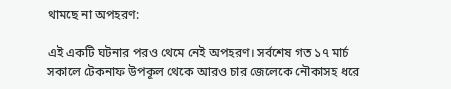থামছে না অপহরণ:

এই একটি ঘটনার পরও থেমে নেই অপহরণ। সর্বশেষ গত ১৭ মার্চ সকালে টেকনাফ উপকূল থেকে আরও চার জেলেকে নৌকাসহ ধরে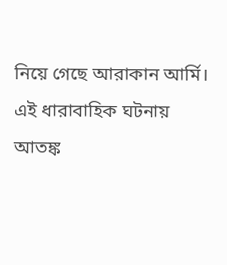নিয়ে গেছে আরাকান আর্মি। এই ধারাবাহিক ঘটনায় আতঙ্ক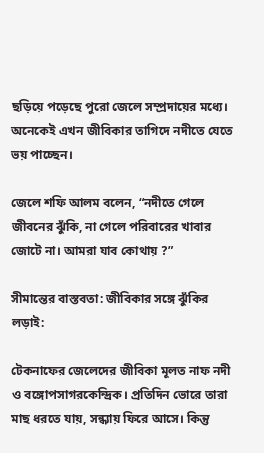ছড়িয়ে পড়েছে পুরো জেলে সম্প্রদায়ের মধ্যে। অনেকেই এখন জীবিকার তাগিদে নদীতে যেতে ভয় পাচ্ছেন।

জেলে শফি আলম বলেন, “নদীতে গেলে জীবনের ঝুঁকি, না গেলে পরিবারের খাবার জোটে না। আমরা যাব কোথায় ?”

সীমান্তের বাস্তবতা: জীবিকার সঙ্গে ঝুঁকির লড়াই:

টেকনাফের জেলেদের জীবিকা মূলত নাফ নদী ও বঙ্গোপসাগরকেন্দ্রিক। প্রতিদিন ভোরে তারা মাছ ধরতে যায়, সন্ধ্যায় ফিরে আসে। কিন্তু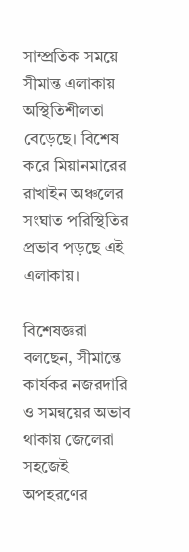সাম্প্রতিক সময়ে সীমান্ত এলাকায় অস্থিতিশীলতা বেড়েছে। বিশেষ করে মিয়ানমারের রাখাইন অঞ্চলের সংঘাত পরিস্থিতির প্রভাব পড়ছে এই এলাকায়।

বিশেষজ্ঞরা বলছেন, সীমান্তে কার্যকর নজরদারি ও সমন্বয়ের অভাব থাকায় জেলেরা সহজেই অপহরণের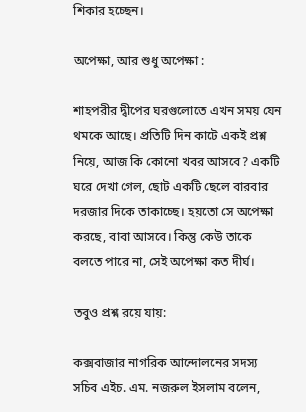শিকার হচ্ছেন।

অপেক্ষা, আর শুধু অপেক্ষা :

শাহপরীর দ্বীপের ঘরগুলোতে এখন সময় যেন থমকে আছে। প্রতিটি দিন কাটে একই প্রশ্ন নিয়ে, আজ কি কোনো খবর আসবে? একটি ঘরে দেখা গেল, ছোট একটি ছেলে বারবার দরজার দিকে তাকাচ্ছে। হয়তো সে অপেক্ষা করছে, বাবা আসবে। কিন্তু কেউ তাকে বলতে পারে না, সেই অপেক্ষা কত দীর্ঘ।

তবুও প্রশ্ন রয়ে যায়:

কক্সবাজার নাগরিক আন্দোলনের সদস্য সচিব এইচ. এম. নজরুল ইসলাম বলেন,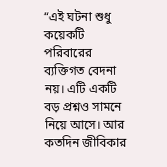“এই ঘটনা শুধু কয়েকটি পরিবারের ব্যক্তিগত বেদনা নয়। এটি একটি বড় প্রশ্নও সামনে নিয়ে আসে। আর কতদিন জীবিকার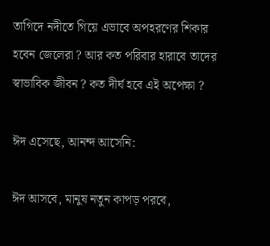তাগিদে নদীতে গিয়ে এভাবে অপহরণের শিকার হবেন জেলেরা ? আর কত পরিবার হারাবে তাদের স্বাভাবিক জীবন ? কত দীর্ঘ হবে এই অপেক্ষা ?

ঈদ এসেছে, আনন্দ আসেনি:

ঈদ আসবে, মানুষ নতুন কাপড় পরবে,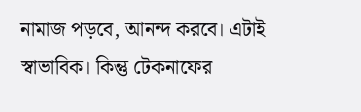নামাজ পড়বে, আনন্দ করবে। এটাই স্বাভাবিক। কিন্তু টেকনাফের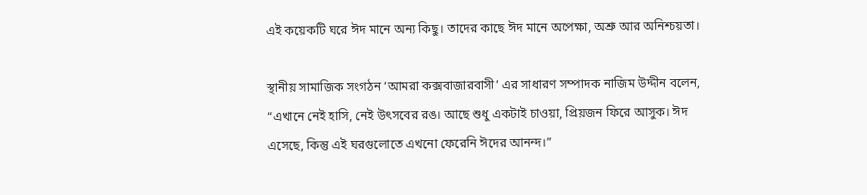এই কয়েকটি ঘরে ঈদ মানে অন্য কিছু। তাদের কাছে ঈদ মানে অপেক্ষা, অশ্রু আর অনিশ্চয়তা।

স্থানীয় সামাজিক সংগঠন ‘আমরা কক্সবাজারবাসী’ এর সাধারণ সম্পাদক নাজিম উদ্দীন বলেন, “এখানে নেই হাসি, নেই উৎসবের রঙ। আছে শুধু একটাই চাওয়া, প্রিয়জন ফিরে আসুক। ঈদ এসেছে, কিন্তু এই ঘরগুলোতে এখনো ফেরেনি ঈদের আনন্দ।”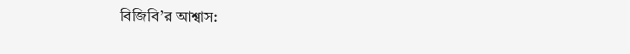বিজিবি’র আশ্বাস: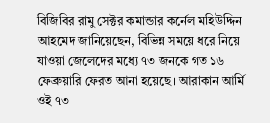বিজিবির রামু সেক্টর কমান্ডার কর্নেল মহিউদ্দিন আহমেদ জানিয়েছেন, বিভিন্ন সময়ে ধরে নিয়ে যাওয়া জেলেদের মধ্যে ৭৩ জনকে গত ১৬ ফেব্রুয়ারি ফেরত আনা হয়েছে। আরাকান আর্মি ওই ৭৩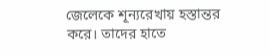জেলেকে শূন্যরেখায় হস্তান্তর করে। তাদের হাতে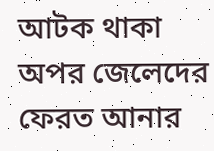আটক থাকা অপর জেলেদের ফেরত আনার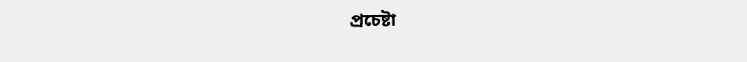প্রচেষ্টা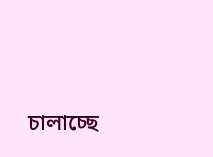চালাচ্ছে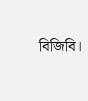বিজিবি।